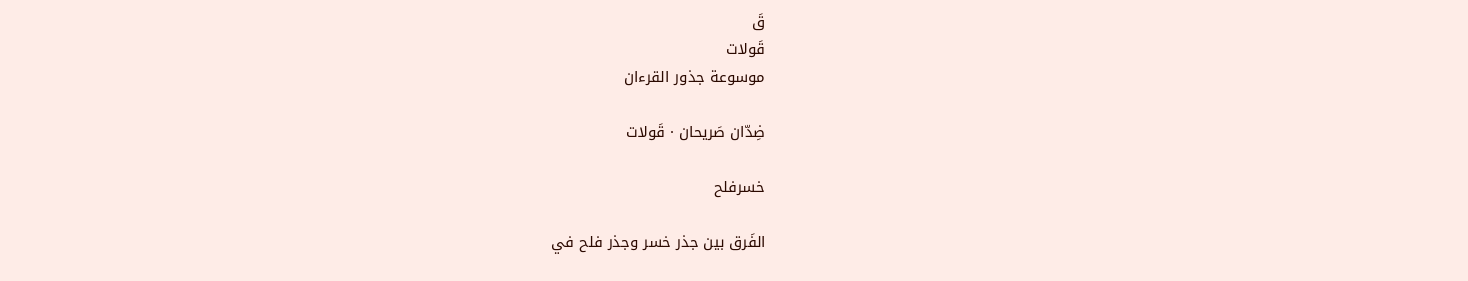قَ
قَولات
موسوعة جذور القرءان

ضِدّان صَريحان · قَولات

خسرفلح

الفَرق بين جذر خسر وجذر فلح في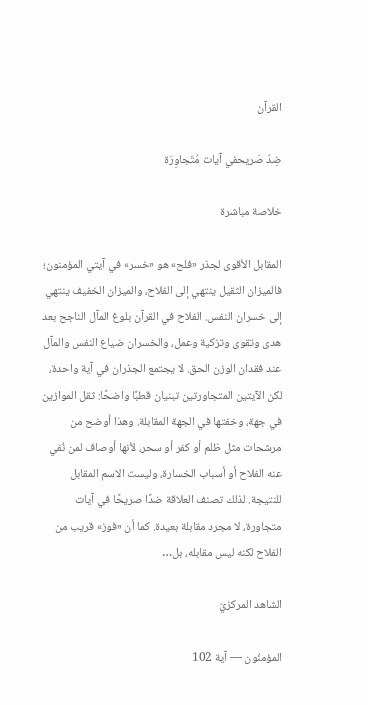القرآن

ضِدّ صَريحفي آيات مُتَجاوِرَة

خلاصة مباشرة

المقابل الأقوى لجذر «فلح» هو «خسر» في آيتي المؤمنون؛ فالميزان الثقيل ينتهي إلى الفلاح، والميزان الخفيف ينتهي إلى خسران النفس. الفلاح في القرآن بلوغ المآل الناجح بعد هدى وتقوى وتزكية وعمل، والخسران ضياع النفس والمآل عند فقدان الوزن الحق. لا يجتمع الجذران في آية واحدة، لكن الآيتين المتجاورتين تبنيان قطبًا واضحًا: ثقل الموازين في جهة، وخفتها في الجهة المقابلة. وهذا أوضح من مرشحات مثل ظلم أو كفر أو سحر، لأنها أوصاف لمن نُفي عنه الفلاح أو أسباب الخسارة، وليست الاسم المقابل للنتيجة. لذلك تصنف العلاقة ضدًا صريحًا في آيات متجاورة، لا مجرد مقابلة بعيدة. كما أن «فوز» قريب من الفلاح لكنه ليس مقابله، بل…

الشاهد المركزيّ

المؤمنُون — آية 102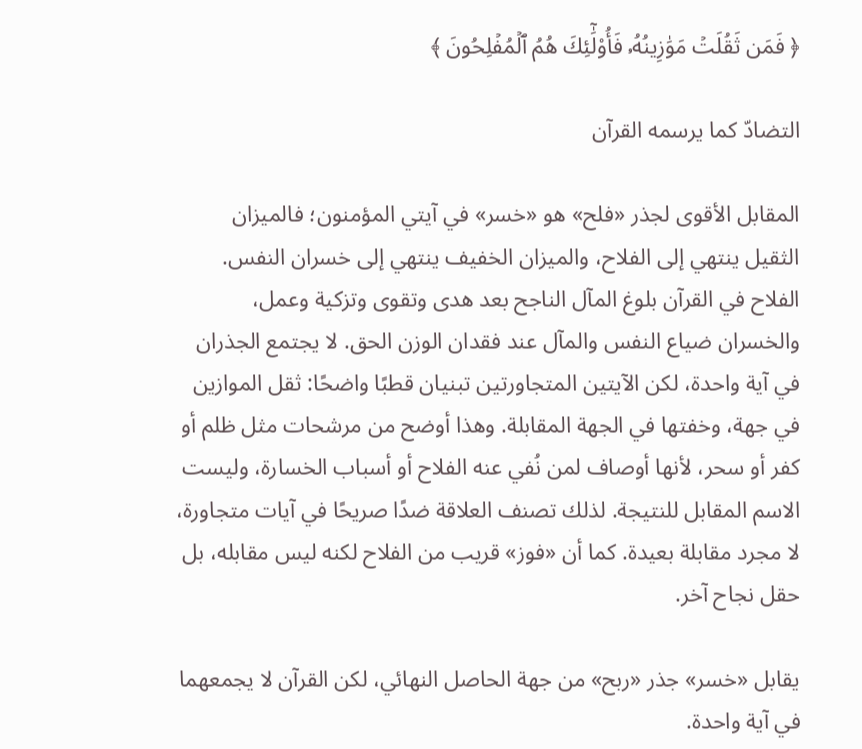﴿ فَمَن ثَقُلَتۡ مَوَٰزِينُهُۥ فَأُوْلَٰٓئِكَ هُمُ ٱلۡمُفۡلِحُونَ ﴾

التضادّ كما يرسمه القرآن

المقابل الأقوى لجذر «فلح» هو «خسر» في آيتي المؤمنون؛ فالميزان الثقيل ينتهي إلى الفلاح، والميزان الخفيف ينتهي إلى خسران النفس. الفلاح في القرآن بلوغ المآل الناجح بعد هدى وتقوى وتزكية وعمل، والخسران ضياع النفس والمآل عند فقدان الوزن الحق. لا يجتمع الجذران في آية واحدة، لكن الآيتين المتجاورتين تبنيان قطبًا واضحًا: ثقل الموازين في جهة، وخفتها في الجهة المقابلة. وهذا أوضح من مرشحات مثل ظلم أو كفر أو سحر، لأنها أوصاف لمن نُفي عنه الفلاح أو أسباب الخسارة، وليست الاسم المقابل للنتيجة. لذلك تصنف العلاقة ضدًا صريحًا في آيات متجاورة، لا مجرد مقابلة بعيدة. كما أن «فوز» قريب من الفلاح لكنه ليس مقابله، بل حقل نجاح آخر.

يقابل «خسر» جذر «ربح» من جهة الحاصل النهائي، لكن القرآن لا يجمعهما في آية واحدة.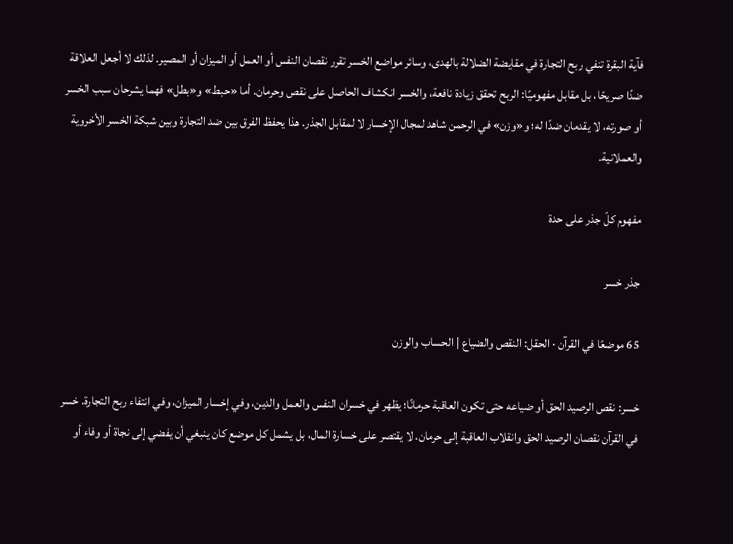فآية البقرة تنفي ربح التجارة في مقايضة الضلالة بالهدى، وسائر مواضع الخسر تقرر نقصان النفس أو العمل أو الميزان أو المصير. لذلك لا أجعل العلاقة ضدًا صريحًا، بل مقابل مفهوميًا: الربح تحقق زيادة نافعة، والخسر انكشاف الحاصل على نقص وحرمان. أما «حبط» و«بطل» فهما يشرحان سبب الخسر أو صورته، لا يقدمان ضدًا له؛ و«وزن» في الرحمن شاهد لمجال الإخسار لا لمقابل الجذر. هذا يحفظ الفرق بين ضد التجارة وبين شبكة الخسر الأخروية والعملانية.

مفهوم كلّ جذر على حدة

جذر خسر

65 موضعًا في القرآن · الحقل: النقص والضياع | الحساب والوزن

خسر: نقص الرصيد الحق أو ضياعه حتى تكون العاقبة حرمانًا؛ يظهر في خسران النفس والعمل والدين، وفي إخسار الميزان، وفي انتفاء ربح التجارة. خسر في القرآن نقصان الرصيد الحق وانقلاب العاقبة إلى حرمان. لا يقتصر على خسارة المال، بل يشمل كل موضع كان ينبغي أن يفضي إلى نجاة أو وفاء أو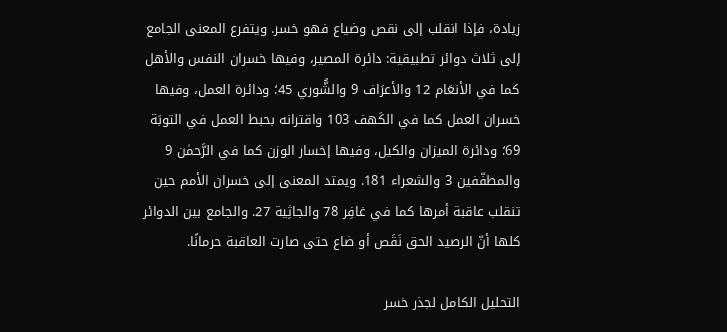زيادة، فإذا انقلب إلى نقص وضياع فهو خسر. ويتفرع المعنى الجامع إلى ثلاث دوائر تطبيقية: دائرة المصير، وفيها خسران النفس والأهل كما في الأنعَام 12 والأعرَاف 9 والشُّوري 45؛ ودائرة العمل، وفيها خسران العمل كما في الكَهف 103 واقترانه بحبط العمل في التوبَة 69؛ ودائرة الميزان والكيل، وفيها إخسار الوزن كما في الرَّحمٰن 9 والمطفّفين 3 والشعراء 181. ويمتد المعنى إلى خسران الأمم حين تنقلب عاقبة أمرها كما في غافِر 78 والجاثِية 27. والجامع بين الدوائر كلها أنّ الرصيد الحق نَقَص أو ضاع حتى صارت العاقبة حرمانًا.

التحليل الكامل لجذر خسر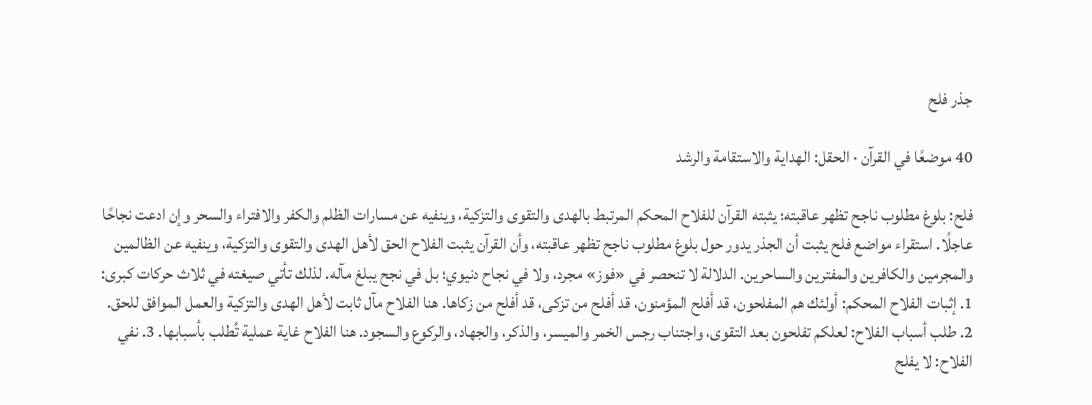جذر فلح

40 موضعًا في القرآن · الحقل: الهداية والاستقامة والرشد

فلح: بلوغ مطلوب ناجح تظهر عاقبته؛ يثبته القرآن للفلاح المحكم المرتبط بالهدى والتقوى والتزكية، وينفيه عن مسارات الظلم والكفر والافتراء والسحر وإن ادعت نجاحًا عاجلًا. استقراء مواضع فلح يثبت أن الجذر يدور حول بلوغ مطلوب ناجح تظهر عاقبته، وأن القرآن يثبت الفلاح الحق لأهل الهدى والتقوى والتزكية، وينفيه عن الظالمين والمجرمين والكافرين والمفترين والساحرين. الدلالة لا تنحصر في «فوز» مجرد، ولا في نجاح دنيوي؛ بل في نجح يبلغ مآله. لذلك تأتي صيغته في ثلاث حركات كبرى: 1. إثبات الفلاح المحكم: أولئك هم المفلحون، قد أفلح المؤمنون، قد أفلح من تزكى، قد أفلح من زكاها. هنا الفلاح مآل ثابت لأهل الهدى والتزكية والعمل الموافق للحق. 2. طلب أسباب الفلاح: لعلكم تفلحون بعد التقوى، واجتناب رجس الخمر والميسر، والذكر، والجهاد، والركوع والسجود. هنا الفلاح غاية عملية تُطلب بأسبابها. 3. نفي الفلاح: لا يفلح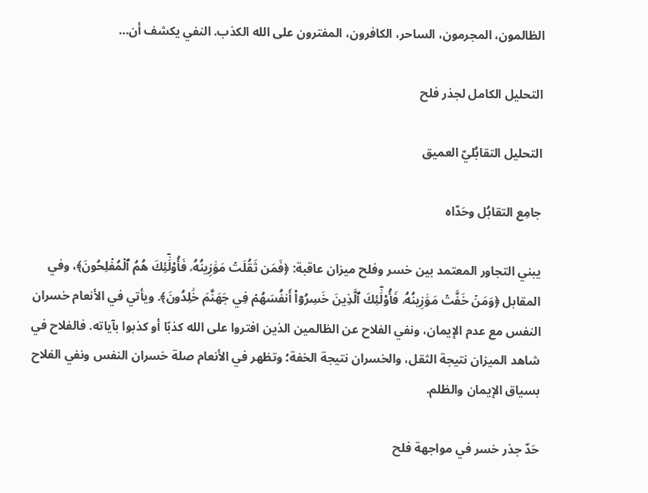الظالمون، المجرمون، الساحر، الكافرون، المفترون على الله الكذب. النفي يكشف أن…

التحليل الكامل لجذر فلح

التحليل التقابُليّ العميق

جامِع التقابُل وحَدّاه

يبني التجاور المعتمد بين خسر وفلح ميزان عاقبة: ﴿فَمَن ثَقُلَتۡ مَوَٰزِينُهُۥ فَأُوْلَٰٓئِكَ هُمُ ٱلۡمُفۡلِحُونَ﴾، وفي المقابل ﴿وَمَنۡ خَفَّتۡ مَوَٰزِينُهُۥ فَأُوْلَٰٓئِكَ ٱلَّذِينَ خَسِرُوٓاْ أَنفُسَهُمۡ فِي جَهَنَّمَ خَٰلِدُونَ﴾. ويأتي في الأنعام خسران النفس مع عدم الإيمان، ونفي الفلاح عن الظالمين الذين افتروا على الله كذبًا أو كذبوا بآياته. فالفلاح في شاهد الميزان نتيجة الثقل، والخسران نتيجة الخفة؛ وتظهر في الأنعام صلة خسران النفس ونفي الفلاح بسياق الإيمان والظلم.

حَدّ جذر خسر في مواجهة فلح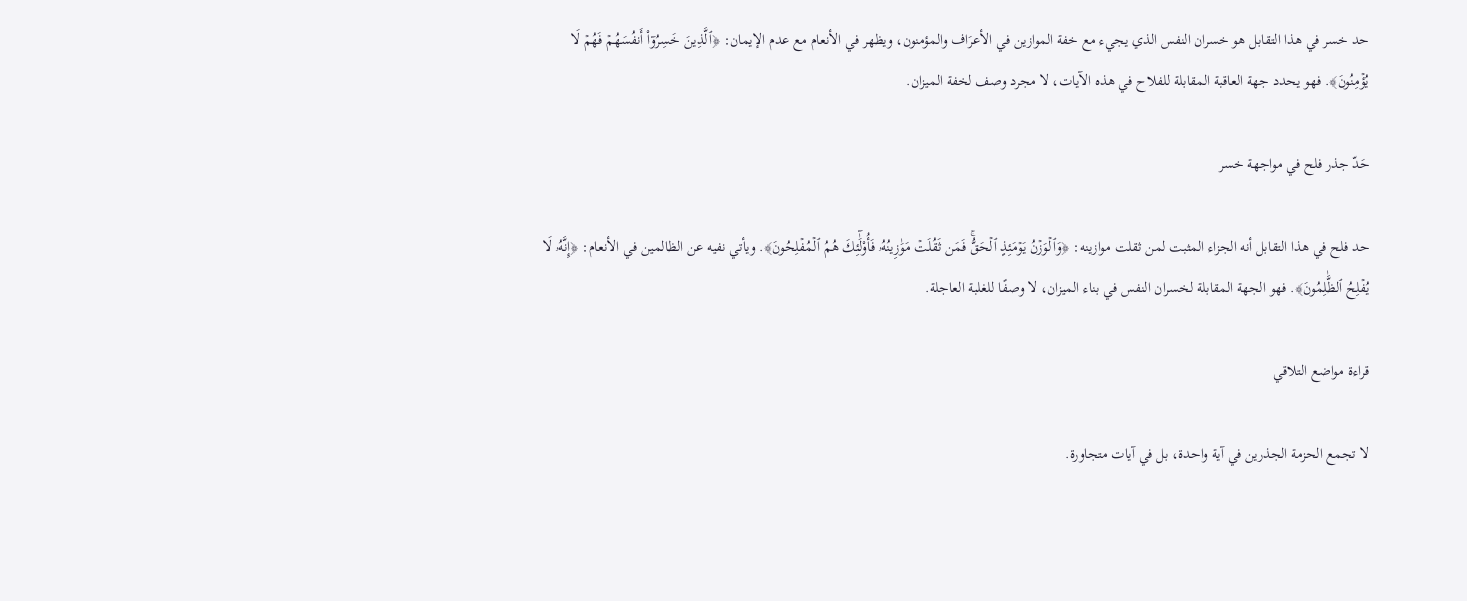حد خسر في هذا التقابل هو خسران النفس الذي يجيء مع خفة الموازين في الأعرَاف والمؤمنون، ويظهر في الأنعام مع عدم الإيمان: ﴿ٱلَّذِينَ خَسِرُوٓاْ أَنفُسَهُمۡ فَهُمۡ لَا يُؤۡمِنُونَ﴾. فهو يحدد جهة العاقبة المقابلة للفلاح في هذه الآيات، لا مجرد وصف لخفة الميزان.

حَدّ جذر فلح في مواجهة خسر

حد فلح في هذا التقابل أنه الجزاء المثبت لمن ثقلت موازينه: ﴿وَٱلۡوَزۡنُ يَوۡمَئِذٍ ٱلۡحَقُّۚ فَمَن ثَقُلَتۡ مَوَٰزِينُهُۥ فَأُوْلَٰٓئِكَ هُمُ ٱلۡمُفۡلِحُونَ﴾. ويأتي نفيه عن الظالمين في الأنعام: ﴿إِنَّهُۥ لَا يُفۡلِحُ ٱلظَّٰلِمُونَ﴾. فهو الجهة المقابلة لخسران النفس في بناء الميزان، لا وصفًا للغلبة العاجلة.

قراءة مواضع التلاقي

لا تجمع الحزمة الجذرين في آية واحدة، بل في آيات متجاورة.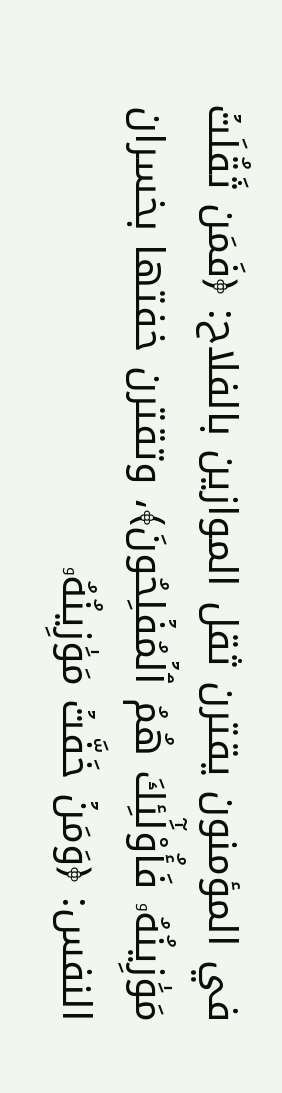في المؤمنون يقترن ثقل الموازين بالفلاح: ﴿فَمَن ثَقُلَتۡ مَوَٰزِينُهُۥ فَأُوْلَٰٓئِكَ هُمُ ٱلۡمُفۡلِحُونَ﴾، وتقترن خفتها بخسران النفس: ﴿وَمَنۡ خَفَّتۡ مَوَٰزِينُهُۥ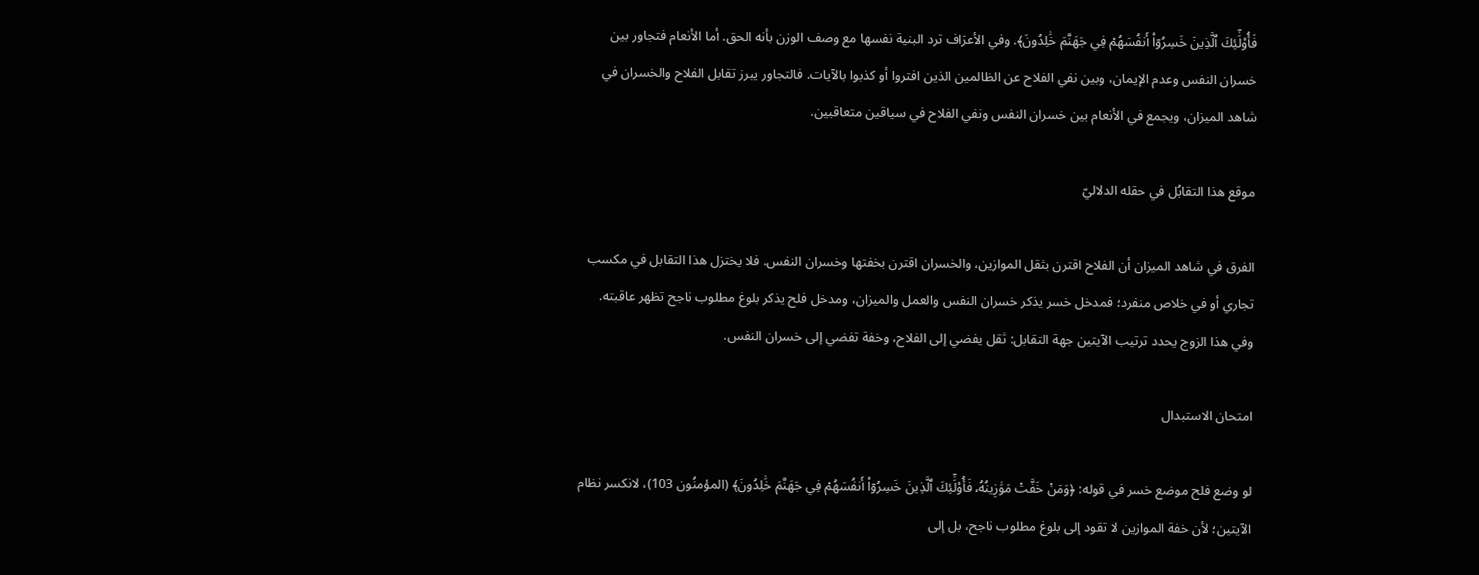فَأُوْلَٰٓئِكَ ٱلَّذِينَ خَسِرُوٓاْ أَنفُسَهُمۡ فِي جَهَنَّمَ خَٰلِدُونَ﴾. وفي الأعرَاف ترد البنية نفسها مع وصف الوزن بأنه الحق. أما الأنعام فتجاور بين خسران النفس وعدم الإيمان، وبين نفي الفلاح عن الظالمين الذين افتروا أو كذبوا بالآيات. فالتجاور يبرز تقابل الفلاح والخسران في شاهد الميزان، ويجمع في الأنعام بين خسران النفس ونفي الفلاح في سياقين متعاقبين.

موقع هذا التقابُل في حقله الدلاليّ

الفرق في شاهد الميزان أن الفلاح اقترن بثقل الموازين، والخسران اقترن بخفتها وخسران النفس. فلا يختزل هذا التقابل في مكسب تجاري أو في خلاص منفرد؛ فمدخل خسر يذكر خسران النفس والعمل والميزان، ومدخل فلح يذكر بلوغ مطلوب ناجح تظهر عاقبته. وفي هذا الزوج يحدد ترتيب الآيتين جهة التقابل: ثقل يفضي إلى الفلاح، وخفة تفضي إلى خسران النفس.

امتحان الاستبدال

لو وضع فلح موضع خسر في قوله: ﴿وَمَنۡ خَفَّتۡ مَوَٰزِينُهُۥ فَأُوْلَٰٓئِكَ ٱلَّذِينَ خَسِرُوٓاْ أَنفُسَهُمۡ فِي جَهَنَّمَ خَٰلِدُونَ﴾ (المؤمنُون 103)، لانكسر نظام الآيتين؛ لأن خفة الموازين لا تقود إلى بلوغ مطلوب ناجح، بل إلى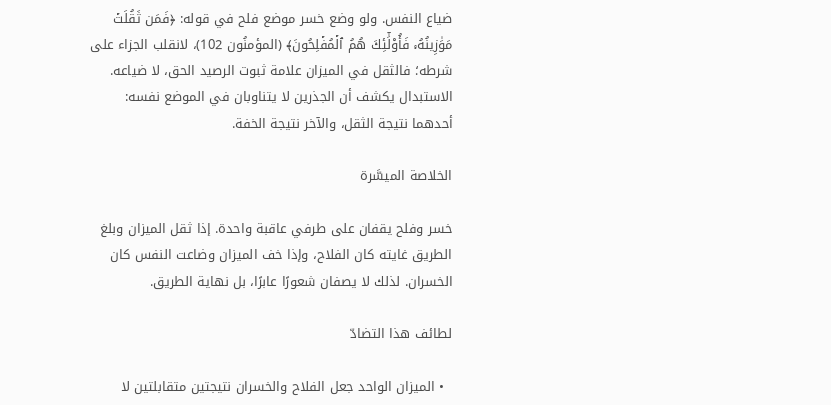ضياع النفس. ولو وضع خسر موضع فلح في قوله: ﴿فَمَن ثَقُلَتۡ مَوَٰزِينُهُۥ فَأُوْلَٰٓئِكَ هُمُ ٱلۡمُفۡلِحُونَ﴾ (المؤمنُون 102)، لانقلب الجزاء على شرطه؛ فالثقل في الميزان علامة ثبوت الرصيد الحق، لا ضياعه. الاستبدال يكشف أن الجذرين لا يتناوبان في الموضع نفسه: أحدهما نتيجة الثقل، والآخر نتيجة الخفة.

الخلاصة الميسَّرة

خسر وفلح يقفان على طرفي عاقبة واحدة. إذا ثقل الميزان وبلغ الطريق غايته كان الفلاح، وإذا خف الميزان وضاعت النفس كان الخسران. لذلك لا يصفان شعورًا عابرًا، بل نهاية الطريق.

لطائف هذا التضادّ

  • الميزان الواحد جعل الفلاح والخسران نتيجتين متقابلتين لا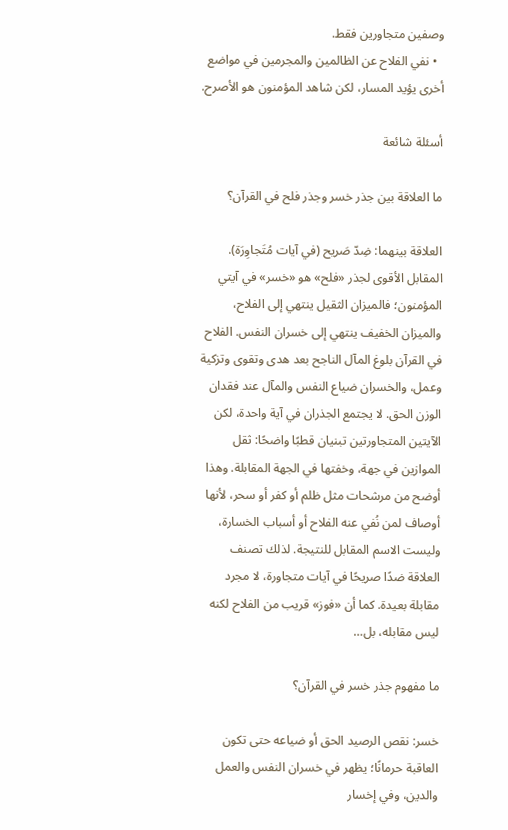وصفين متجاورين فقط.
  • نفي الفلاح عن الظالمين والمجرمين في مواضع أخرى يؤيد المسار، لكن شاهد المؤمنون هو الأصرح.

أسئلة شائعة

ما العلاقة بين جذر خسر وجذر فلح في القرآن؟

العلاقة بينهما: ضِدّ صَريح (في آيات مُتَجاوِرَة). المقابل الأقوى لجذر «فلح» هو «خسر» في آيتي المؤمنون؛ فالميزان الثقيل ينتهي إلى الفلاح، والميزان الخفيف ينتهي إلى خسران النفس. الفلاح في القرآن بلوغ المآل الناجح بعد هدى وتقوى وتزكية وعمل، والخسران ضياع النفس والمآل عند فقدان الوزن الحق. لا يجتمع الجذران في آية واحدة، لكن الآيتين المتجاورتين تبنيان قطبًا واضحًا: ثقل الموازين في جهة، وخفتها في الجهة المقابلة. وهذا أوضح من مرشحات مثل ظلم أو كفر أو سحر، لأنها أوصاف لمن نُفي عنه الفلاح أو أسباب الخسارة، وليست الاسم المقابل للنتيجة. لذلك تصنف العلاقة ضدًا صريحًا في آيات متجاورة، لا مجرد مقابلة بعيدة. كما أن «فوز» قريب من الفلاح لكنه ليس مقابله، بل…

ما مفهوم جذر خسر في القرآن؟

خسر: نقص الرصيد الحق أو ضياعه حتى تكون العاقبة حرمانًا؛ يظهر في خسران النفس والعمل والدين، وفي إخسار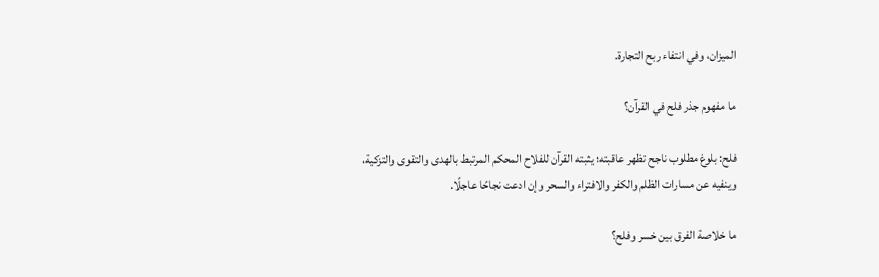الميزان، وفي انتفاء ربح التجارة.

ما مفهوم جذر فلح في القرآن؟

فلح: بلوغ مطلوب ناجح تظهر عاقبته؛ يثبته القرآن للفلاح المحكم المرتبط بالهدى والتقوى والتزكية، وينفيه عن مسارات الظلم والكفر والافتراء والسحر وإن ادعت نجاحًا عاجلًا.

ما خلاصة الفرق بين خسر وفلح؟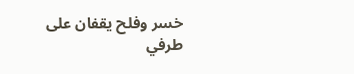خسر وفلح يقفان على طرفي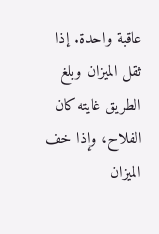عاقبة واحدة. إذا ثقل الميزان وبلغ الطريق غايته كان الفلاح، وإذا خف الميزان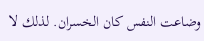وضاعت النفس كان الخسران. لذلك لا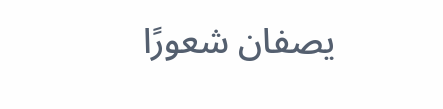يصفان شعورًا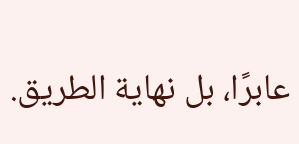عابرًا، بل نهاية الطريق.